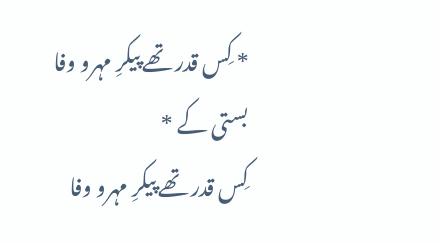* کِس قدر تھے پیکرِ مہرو وفا بستی کے *
کِس قدر تھے پیکرِ مہرو وفا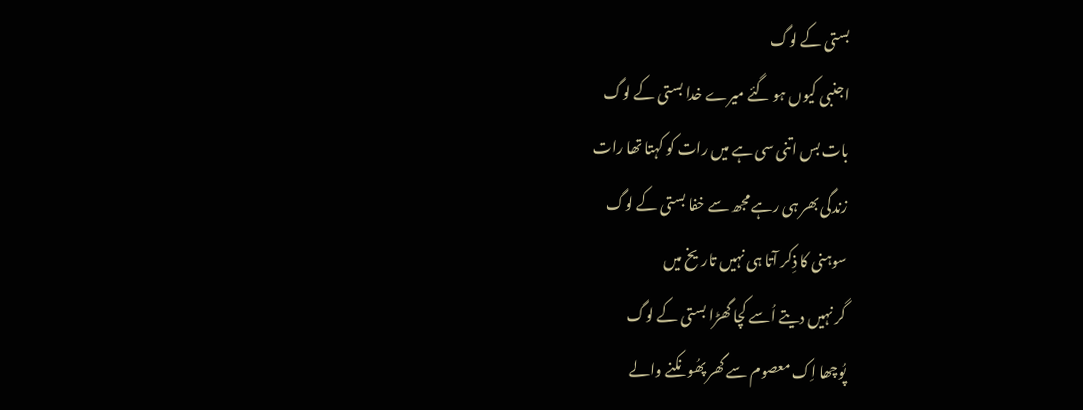بستی کے لوگ
اجنبی کیوں ہو گئے میرے خدا بستی کے لوگ
بات بس اتنی سی ہے میں رات کو کہتا تھا رات
زندگی بھر ہی رہے مجھ سے خفا بستی کے لوگ
سوہنی کا ذِکر آتا ہی نہیں تاریخ میں
گر نہیں دیتے اُسے کچا گھڑا بستی کے لوگ
پُوچھا اِک معصوم سے گھر پھُونکنے والے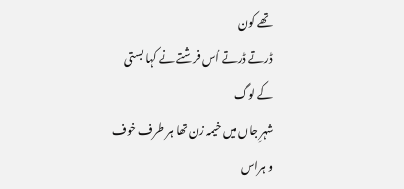تھے کون
ڈرتے ڈرتے اُس فرشتے نے کہا بستی کے لوگ
شہرِ جاں میں خیمہ زن تھا ہر طرف خوف و ہراس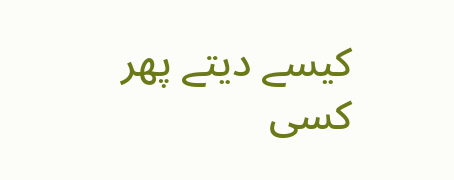کیسے دیتے پھر کسی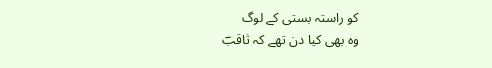کو راستہ بستی کے لوگ
وہ بھی کیا دن تھے کہ ثاقبؔ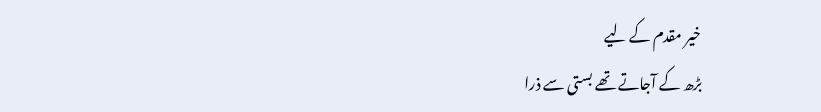خیر مقدم کے لیے
بڑھ کے آجاتے تھے بستی سے ذرا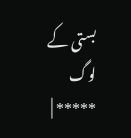بستی کے لوگ
***** |